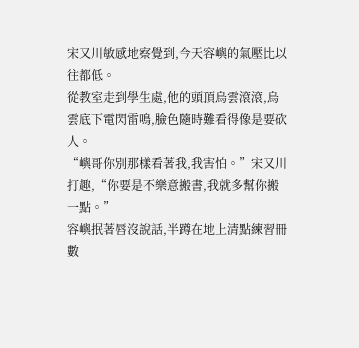宋又川敏感地察覺到,今天容嶼的氣壓比以往都低。
從教室走到學生處,他的頭頂烏雲滾滾,烏雲底下電閃雷鳴,臉色隨時難看得像是要砍人。
“嶼哥你別那樣看著我,我害怕。”宋又川打趣,“你要是不樂意搬書,我就多幫你搬一點。”
容嶼抿著唇沒說話,半蹲在地上清點練習冊數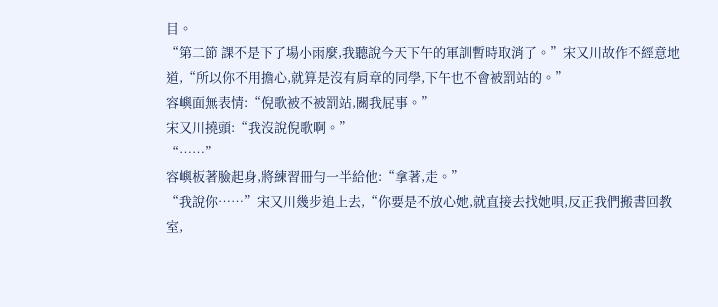目。
“第二節 課不是下了場小雨麼,我聽說今天下午的軍訓暫時取消了。”宋又川故作不經意地道,“所以你不用擔心,就算是沒有肩章的同學,下午也不會被罰站的。”
容嶼面無表情:“倪歌被不被罰站,關我屁事。”
宋又川撓頭:“我沒說倪歌啊。”
“……”
容嶼板著臉起身,將練習冊勻一半給他:“拿著,走。”
“我說你……”宋又川幾步追上去,“你要是不放心她,就直接去找她唄,反正我們搬書回教室,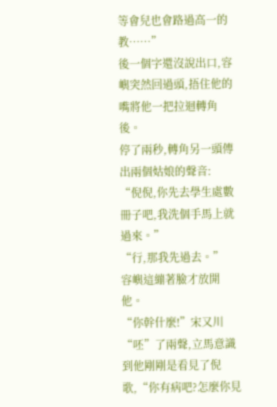等會兒也會路過高一的教……”
後一個字還沒說出口,容嶼突然回過頭,捂住他的嘴將他一把拉迴轉角後。
停了兩秒,轉角另一頭傳出兩個姑娘的聲音:
“倪倪,你先去學生處數冊子吧,我洗個手馬上就過來。”
“行,那我先過去。”
容嶼這繃著臉才放開他。
“你幹什麼!”宋又川“呸”了兩聲,立馬意識到他剛剛是看見了倪歌,“你有病吧?怎麼你見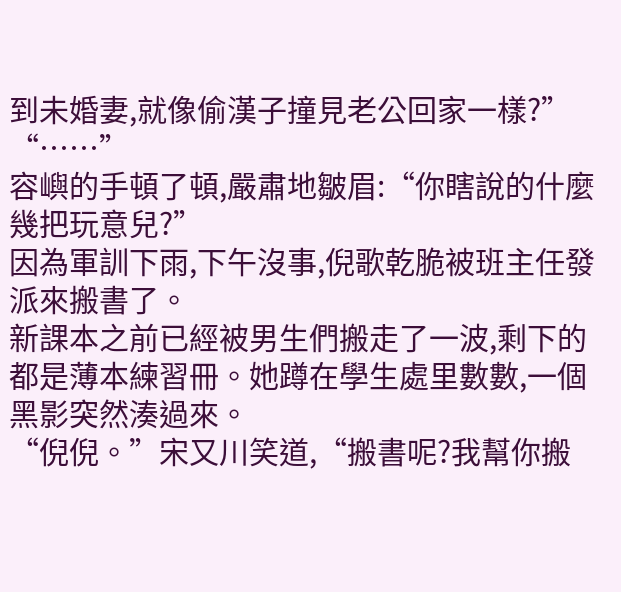到未婚妻,就像偷漢子撞見老公回家一樣?”
“……”
容嶼的手頓了頓,嚴肅地皺眉:“你瞎說的什麼幾把玩意兒?”
因為軍訓下雨,下午沒事,倪歌乾脆被班主任發派來搬書了。
新課本之前已經被男生們搬走了一波,剩下的都是薄本練習冊。她蹲在學生處里數數,一個黑影突然湊過來。
“倪倪。”宋又川笑道,“搬書呢?我幫你搬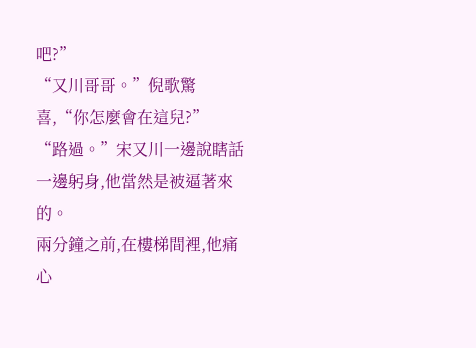吧?”
“又川哥哥。”倪歌驚喜,“你怎麼會在這兒?”
“路過。”宋又川一邊說瞎話一邊躬身,他當然是被逼著來的。
兩分鐘之前,在樓梯間裡,他痛心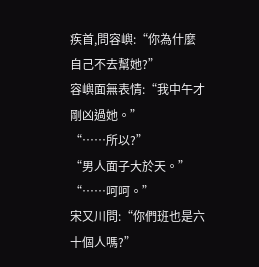疾首,問容嶼:“你為什麼自己不去幫她?”
容嶼面無表情:“我中午才剛凶過她。”
“……所以?”
“男人面子大於天。”
“……呵呵。”
宋又川問:“你們班也是六十個人嗎?”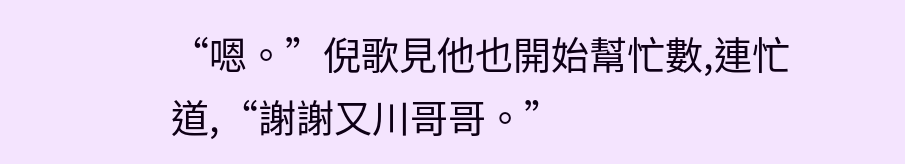“嗯。”倪歌見他也開始幫忙數,連忙道,“謝謝又川哥哥。”